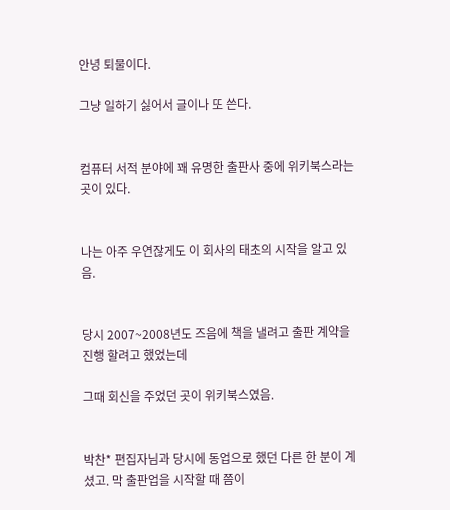안녕 퇴물이다.

그냥 일하기 싫어서 글이나 또 쓴다.


컴퓨터 서적 분야에 꽤 유명한 출판사 중에 위키북스라는 곳이 있다.


나는 아주 우연잖게도 이 회사의 태초의 시작을 알고 있음.


당시 2007~2008년도 즈음에 책을 낼려고 출판 계약을 진행 할려고 했었는데

그때 회신을 주었던 곳이 위키북스였음.


박찬* 편집자님과 당시에 동업으로 했던 다른 한 분이 계셨고. 막 출판업을 시작할 때 쯤이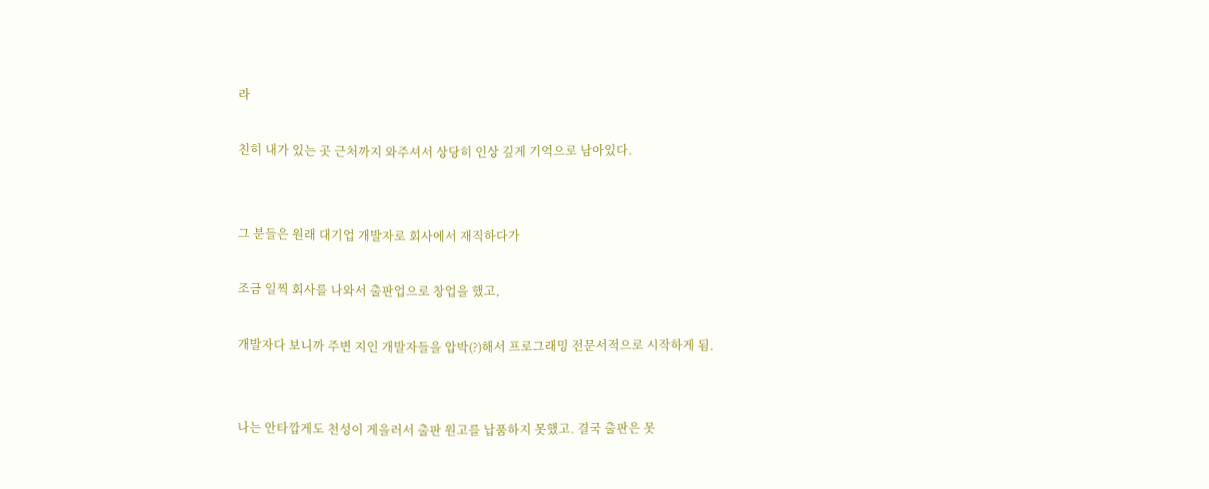라

친히 내가 있는 곳 근처까지 와주셔서 상당히 인상 깊게 기억으로 남아있다.


그 분들은 원래 대기업 개발자로 회사에서 재직하다가

조금 일찍 회사를 나와서 출판업으로 창업을 했고,

개발자다 보니까 주변 지인 개발자들을 압박(?)해서 프로그래밍 전문서적으로 시작하게 됨.


나는 안타깝게도 천성이 게을러서 출판 원고를 납품하지 못했고. 결국 출판은 못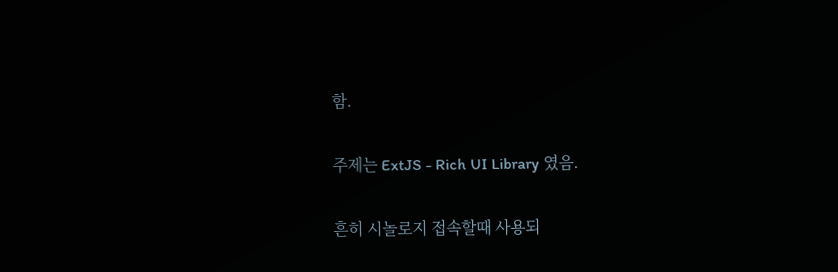함.

주제는 ExtJS - Rich UI Library 였음.

흔히 시놀로지 접속할때 사용되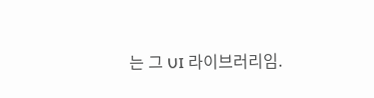는 그 UI 라이브러리임.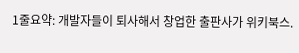1줄요약: 개발자들이 퇴사해서 창업한 출판사가 위키북스.